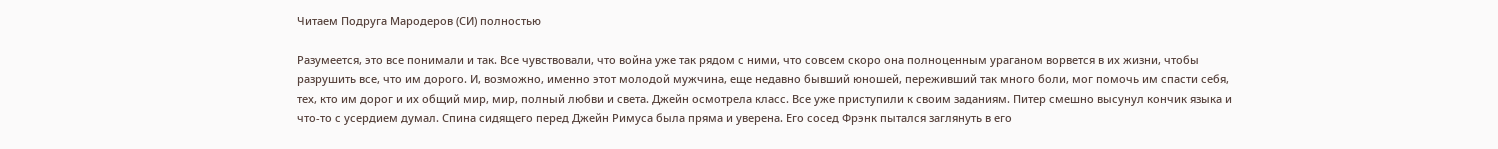Читаем Подруга Мародеров (СИ) полностью

Разумеется, это все понимали и так. Все чувствовали, что война уже так рядом с ними, что совсем скоро она полноценным ураганом ворвется в их жизни, чтобы разрушить все, что им дорого. И, возможно, именно этот молодой мужчина, еще недавно бывший юношей, переживший так много боли, мог помочь им спасти себя, тех, кто им дорог и их общий мир, мир, полный любви и света. Джейн осмотрела класс. Все уже приступили к своим заданиям. Питер смешно высунул кончик языка и что-то с усердием думал. Спина сидящего перед Джейн Римуса была пряма и уверена. Его сосед Фрэнк пытался заглянуть в его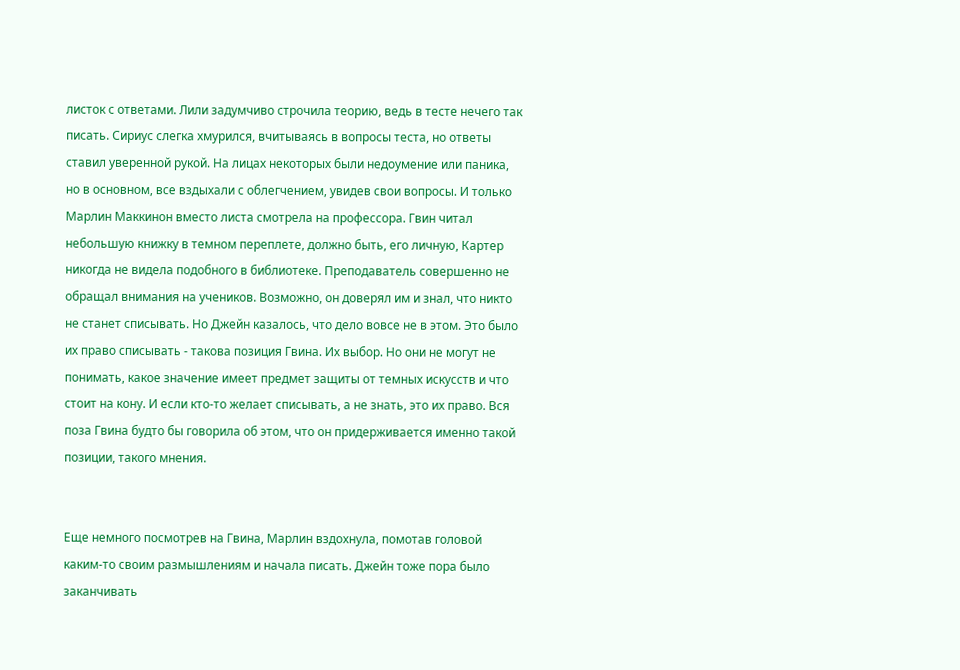листок с ответами. Лили задумчиво строчила теорию, ведь в тесте нечего так писать. Сириус слегка хмурился, вчитываясь в вопросы теста, но ответы ставил уверенной рукой. На лицах некоторых были недоумение или паника, но в основном, все вздыхали с облегчением, увидев свои вопросы. И только Марлин Маккинон вместо листа смотрела на профессора. Гвин читал небольшую книжку в темном переплете, должно быть, его личную, Картер никогда не видела подобного в библиотеке. Преподаватель совершенно не обращал внимания на учеников. Возможно, он доверял им и знал, что никто не станет списывать. Но Джейн казалось, что дело вовсе не в этом. Это было их право списывать - такова позиция Гвина. Их выбор. Но они не могут не понимать, какое значение имеет предмет защиты от темных искусств и что стоит на кону. И если кто-то желает списывать, а не знать, это их право. Вся поза Гвина будто бы говорила об этом, что он придерживается именно такой позиции, такого мнения.


Еще немного посмотрев на Гвина, Марлин вздохнула, помотав головой каким-то своим размышлениям и начала писать. Джейн тоже пора было заканчивать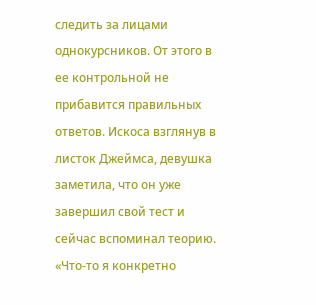следить за лицами однокурсников. От этого в ее контрольной не прибавится правильных ответов. Искоса взглянув в листок Джеймса, девушка заметила, что он уже завершил свой тест и сейчас вспоминал теорию. «Что-то я конкретно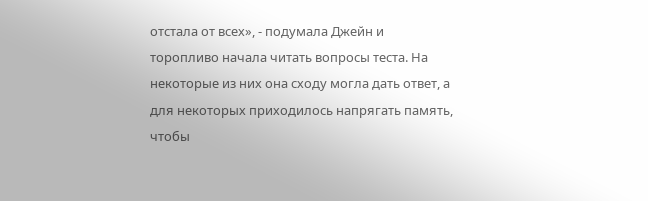отстала от всех», - подумала Джейн и торопливо начала читать вопросы теста. На некоторые из них она сходу могла дать ответ, а для некоторых приходилось напрягать память, чтобы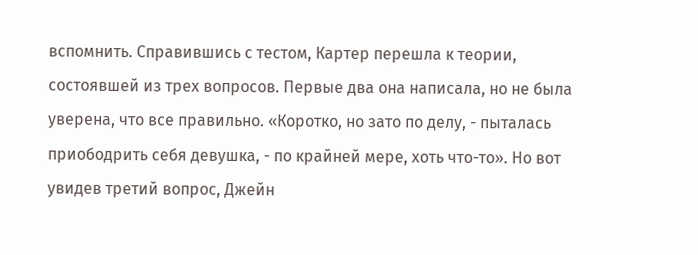вспомнить. Справившись с тестом, Картер перешла к теории, состоявшей из трех вопросов. Первые два она написала, но не была уверена, что все правильно. «Коротко, но зато по делу, - пыталась приободрить себя девушка, - по крайней мере, хоть что-то». Но вот увидев третий вопрос, Джейн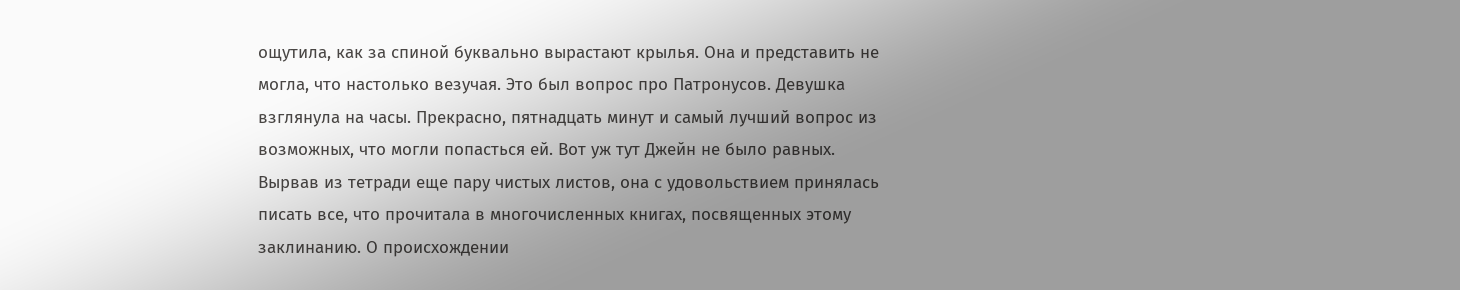ощутила, как за спиной буквально вырастают крылья. Она и представить не могла, что настолько везучая. Это был вопрос про Патронусов. Девушка взглянула на часы. Прекрасно, пятнадцать минут и самый лучший вопрос из возможных, что могли попасться ей. Вот уж тут Джейн не было равных. Вырвав из тетради еще пару чистых листов, она с удовольствием принялась писать все, что прочитала в многочисленных книгах, посвященных этому заклинанию. О происхождении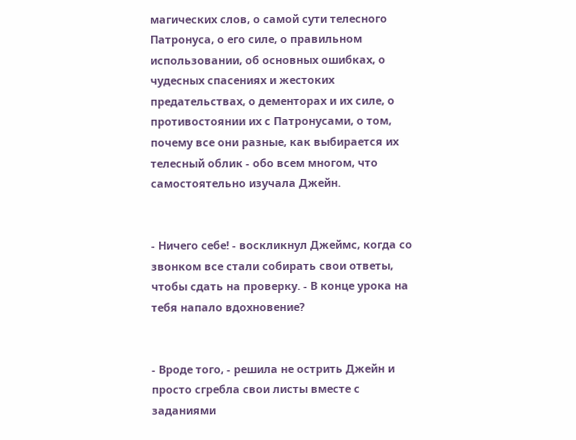магических слов, о самой сути телесного Патронуса, о его силе, о правильном использовании, об основных ошибках, о чудесных спасениях и жестоких предательствах, о дементорах и их силе, о противостоянии их с Патронусами, о том, почему все они разные, как выбирается их телесный облик - обо всем многом, что самостоятельно изучала Джейн.


- Ничего себе! - воскликнул Джеймс, когда со звонком все стали собирать свои ответы, чтобы сдать на проверку. - В конце урока на тебя напало вдохновение?


- Вроде того, - решила не острить Джейн и просто сгребла свои листы вместе с заданиями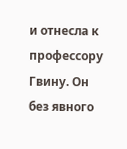и отнесла к профессору Гвину. Он без явного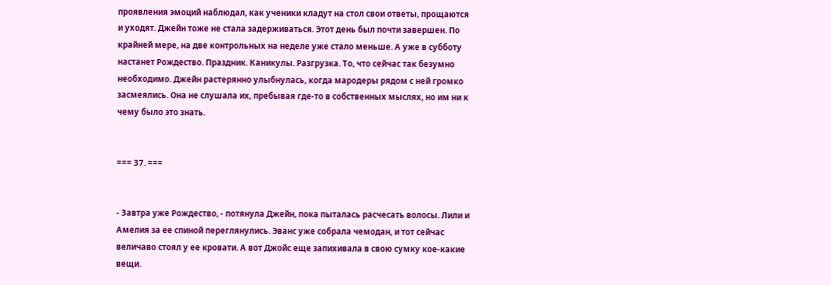проявления эмоций наблюдал, как ученики кладут на стол свои ответы, прощаются и уходят. Джейн тоже не стала задерживаться. Этот день был почти завершен. По крайней мере, на две контрольных на неделе уже стало меньше. А уже в субботу настанет Рождество. Праздник. Каникулы. Разгрузка. То, что сейчас так безумно необходимо. Джейн растерянно улыбнулась, когда мародеры рядом с ней громко засмеялись. Она не слушала их, пребывая где-то в собственных мыслях, но им ни к чему было это знать.


=== 37. ===


- Завтра уже Рождество, - потянула Джейн, пока пыталась расчесать волосы. Лили и Амелия за ее спиной переглянулись. Эванс уже собрала чемодан, и тот сейчас величаво стоял у ее кровати. А вот Джойс еще запихивала в свою сумку кое-какие вещи.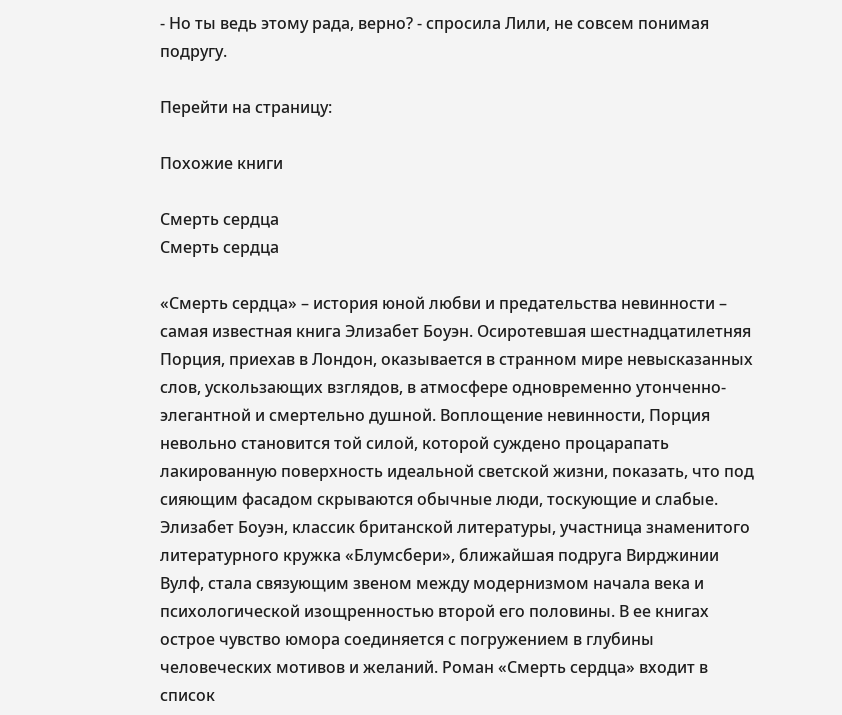- Но ты ведь этому рада, верно? - спросила Лили, не совсем понимая подругу.

Перейти на страницу:

Похожие книги

Смерть сердца
Смерть сердца

«Смерть сердца» – история юной любви и предательства невинности – самая известная книга Элизабет Боуэн. Осиротевшая шестнадцатилетняя Порция, приехав в Лондон, оказывается в странном мире невысказанных слов, ускользающих взглядов, в атмосфере одновременно утонченно-элегантной и смертельно душной. Воплощение невинности, Порция невольно становится той силой, которой суждено процарапать лакированную поверхность идеальной светской жизни, показать, что под сияющим фасадом скрываются обычные люди, тоскующие и слабые. Элизабет Боуэн, классик британской литературы, участница знаменитого литературного кружка «Блумсбери», ближайшая подруга Вирджинии Вулф, стала связующим звеном между модернизмом начала века и психологической изощренностью второй его половины. В ее книгах острое чувство юмора соединяется с погружением в глубины человеческих мотивов и желаний. Роман «Смерть сердца» входит в список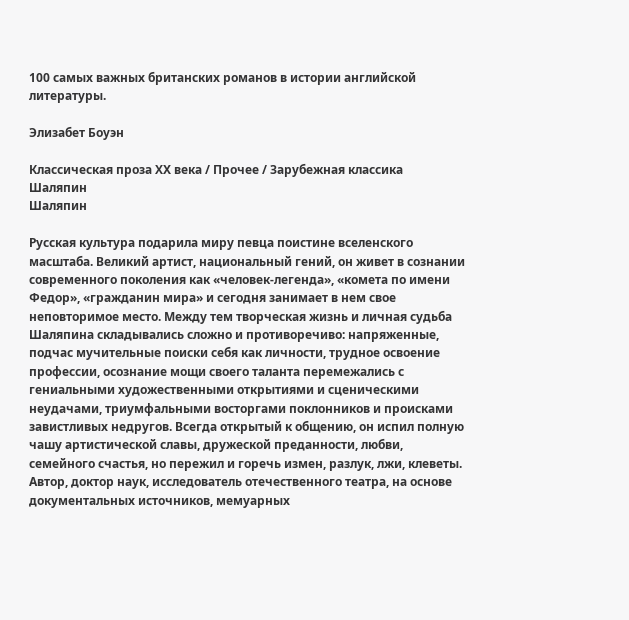100 самых важных британских романов в истории английской литературы.

Элизабет Боуэн

Классическая проза ХX века / Прочее / Зарубежная классика
Шаляпин
Шаляпин

Русская культура подарила миру певца поистине вселенского масштаба. Великий артист, национальный гений, он живет в сознании современного поколения как «человек-легенда», «комета по имени Федор», «гражданин мира» и сегодня занимает в нем свое неповторимое место. Между тем творческая жизнь и личная судьба Шаляпина складывались сложно и противоречиво: напряженные, подчас мучительные поиски себя как личности, трудное освоение профессии, осознание мощи своего таланта перемежались с гениальными художественными открытиями и сценическими неудачами, триумфальными восторгами поклонников и происками завистливых недругов. Всегда открытый к общению, он испил полную чашу артистической славы, дружеской преданности, любви, семейного счастья, но пережил и горечь измен, разлук, лжи, клеветы. Автор, доктор наук, исследователь отечественного театра, на основе документальных источников, мемуарных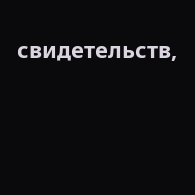свидетельств,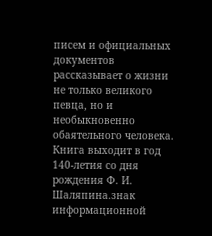писем и официальных документов рассказывает о жизни не только великого певца, но и необыкновенно обаятельного человека. Книга выходит в год 140-летия со дня рождения Ф. И. Шаляпина.знак информационной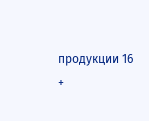продукции 16 +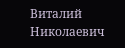Виталий Николаевич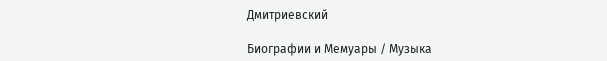Дмитриевский

Биографии и Мемуары / Музыка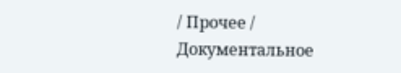/ Прочее / Документальное